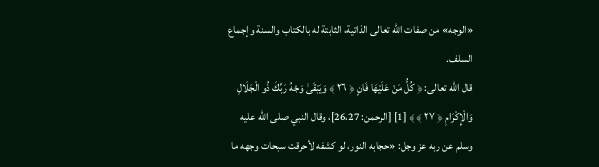«الوجه» من صفات الله تعالى الذاتية، الثابتة له بالكتاب والسنة وإجماع السلف.
قال الله تعالى: ﴿ كُلُّ مَنْ عَلَيْهَا فَانٍ ﴿ ٢٦ ﴾ وَيَبْقَىٰ وَجْهُ رَبِّكَ ذُو الْجَلَالِ وَالْإِكْرَامِ ﴿ ٢٧ ﴾ ﴾ [1] [الرحمن: 26،27]، وقال النبي صلى الله عليه وسلم عن ربه عز وجل: «حجابه النور، لو كشفه لأحرقت سبحات وجهه ما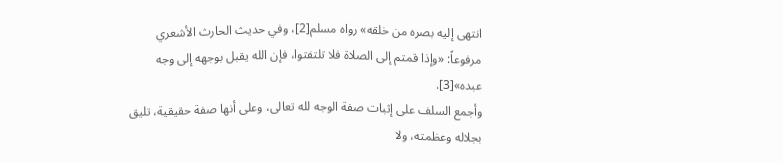انتهى إليه بصره من خلقه» رواه مسلم[2]، وفي حديث الحارث الأشعري مرفوعاً: «وإذا قمتم إلى الصلاة فلا تلتفتوا، فإن الله يقبل بوجهه إلى وجه عبده»[3].
وأجمع السلف على إثبات صفة الوجه لله تعالى، وعلى أنها صفة حقيقية، تليق بجلاله وعظمته، ولا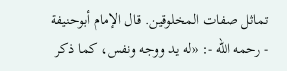تماثل صفات المخلوقين. قال الإمام أبوحنيفة - رحمه الله -: «له يد ووجه ونفس، كما ذكر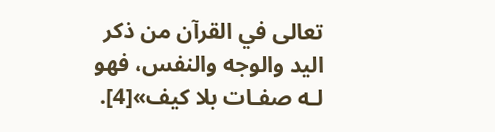تعالى في القرآن من ذكر اليد والوجه والنفس، فهو لـه صفـات بلا كيف»[4].